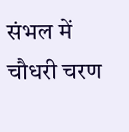संभल में चौधरी चरण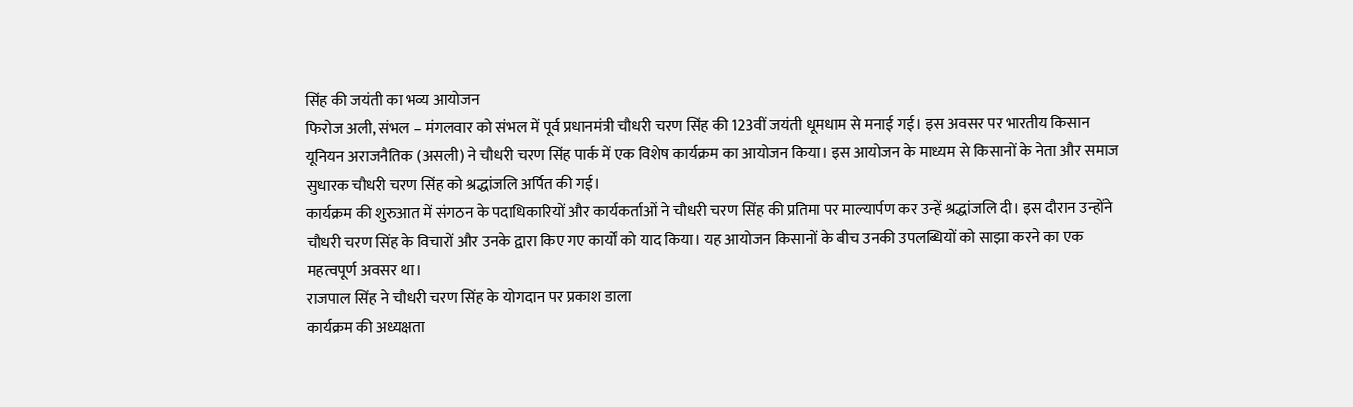सिंह की जयंती का भव्य आयोजन
फिरोज अली, संभल – मंगलवार को संभल में पूर्व प्रधानमंत्री चौधरी चरण सिंह की 123वीं जयंती धूमधाम से मनाई गई। इस अवसर पर भारतीय किसान यूनियन अराजनैतिक (असली) ने चौधरी चरण सिंह पार्क में एक विशेष कार्यक्रम का आयोजन किया। इस आयोजन के माध्यम से किसानों के नेता और समाज सुधारक चौधरी चरण सिंह को श्रद्धांजलि अर्पित की गई।
कार्यक्रम की शुरुआत में संगठन के पदाधिकारियों और कार्यकर्ताओं ने चौधरी चरण सिंह की प्रतिमा पर माल्यार्पण कर उन्हें श्रद्धांजलि दी। इस दौरान उन्होंने चौधरी चरण सिंह के विचारों और उनके द्वारा किए गए कार्यों को याद किया। यह आयोजन किसानों के बीच उनकी उपलब्धियों को साझा करने का एक महत्वपूर्ण अवसर था।
राजपाल सिंह ने चौधरी चरण सिंह के योगदान पर प्रकाश डाला
कार्यक्रम की अध्यक्षता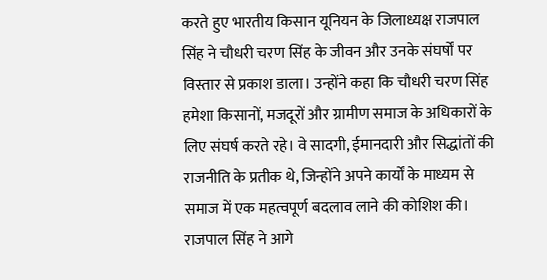करते हुए भारतीय किसान यूनियन के जिलाध्यक्ष राजपाल सिंह ने चौधरी चरण सिंह के जीवन और उनके संघर्षों पर विस्तार से प्रकाश डाला। उन्होंने कहा कि चौधरी चरण सिंह हमेशा किसानों, मजदूरों और ग्रामीण समाज के अधिकारों के लिए संघर्ष करते रहे। वे सादगी, ईमानदारी और सिद्धांतों की राजनीति के प्रतीक थे, जिन्होंने अपने कार्यों के माध्यम से समाज में एक महत्वपूर्ण बदलाव लाने की कोशिश की।
राजपाल सिंह ने आगे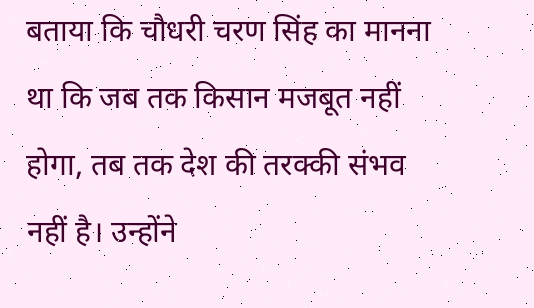बताया कि चौधरी चरण सिंह का मानना था कि जब तक किसान मजबूत नहीं होगा, तब तक देश की तरक्की संभव नहीं है। उन्होंने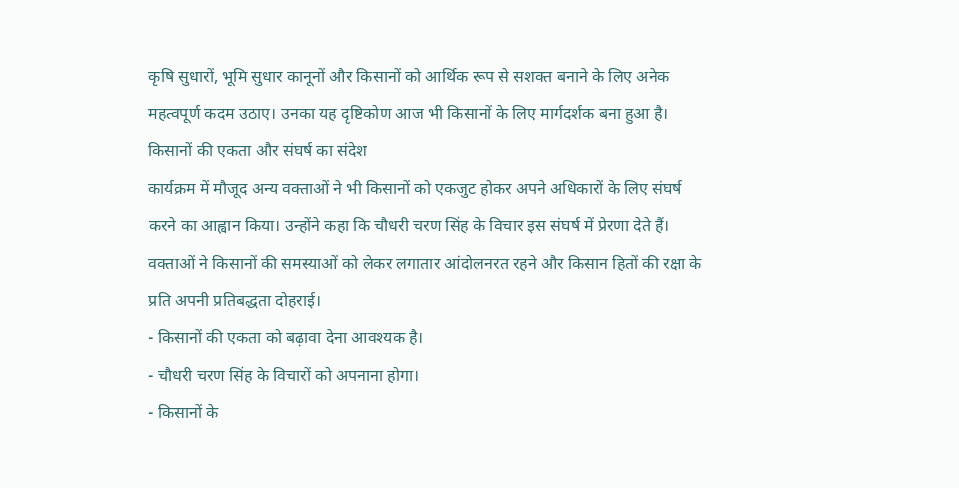कृषि सुधारों, भूमि सुधार कानूनों और किसानों को आर्थिक रूप से सशक्त बनाने के लिए अनेक महत्वपूर्ण कदम उठाए। उनका यह दृष्टिकोण आज भी किसानों के लिए मार्गदर्शक बना हुआ है।
किसानों की एकता और संघर्ष का संदेश
कार्यक्रम में मौजूद अन्य वक्ताओं ने भी किसानों को एकजुट होकर अपने अधिकारों के लिए संघर्ष करने का आह्वान किया। उन्होंने कहा कि चौधरी चरण सिंह के विचार इस संघर्ष में प्रेरणा देते हैं। वक्ताओं ने किसानों की समस्याओं को लेकर लगातार आंदोलनरत रहने और किसान हितों की रक्षा के प्रति अपनी प्रतिबद्धता दोहराई।
- किसानों की एकता को बढ़ावा देना आवश्यक है।
- चौधरी चरण सिंह के विचारों को अपनाना होगा।
- किसानों के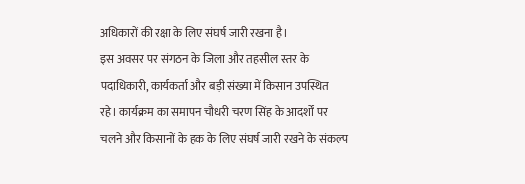अधिकारों की रक्षा के लिए संघर्ष जारी रखना है।
इस अवसर पर संगठन के जिला और तहसील स्तर के पदाधिकारी, कार्यकर्ता और बड़ी संख्या में किसान उपस्थित रहे। कार्यक्रम का समापन चौधरी चरण सिंह के आदर्शों पर चलने और किसानों के हक के लिए संघर्ष जारी रखने के संकल्प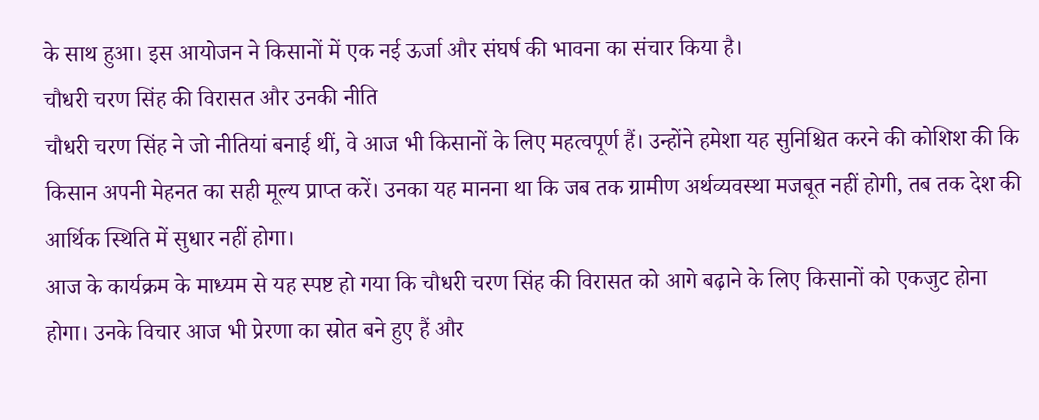के साथ हुआ। इस आयोजन ने किसानों में एक नई ऊर्जा और संघर्ष की भावना का संचार किया है।
चौधरी चरण सिंह की विरासत और उनकी नीति
चौधरी चरण सिंह ने जो नीतियां बनाई थीं, वे आज भी किसानों के लिए महत्वपूर्ण हैं। उन्होंने हमेशा यह सुनिश्चित करने की कोशिश की कि किसान अपनी मेहनत का सही मूल्य प्राप्त करें। उनका यह मानना था कि जब तक ग्रामीण अर्थव्यवस्था मजबूत नहीं होगी, तब तक देश की आर्थिक स्थिति में सुधार नहीं होगा।
आज के कार्यक्रम के माध्यम से यह स्पष्ट हो गया कि चौधरी चरण सिंह की विरासत को आगे बढ़ाने के लिए किसानों को एकजुट होना होगा। उनके विचार आज भी प्रेरणा का स्रोत बने हुए हैं और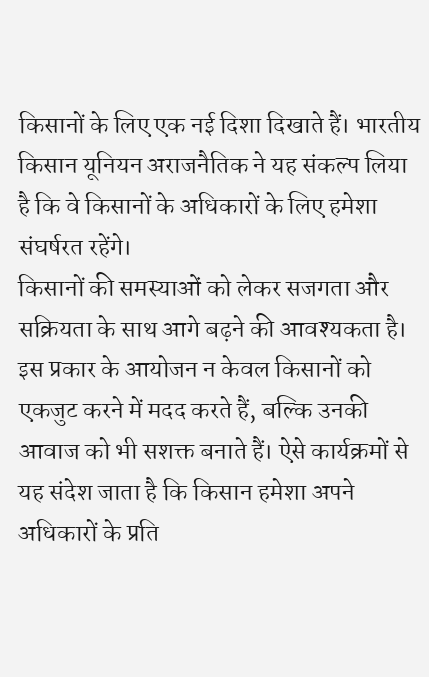किसानों के लिए एक नई दिशा दिखाते हैं। भारतीय किसान यूनियन अराजनैतिक ने यह संकल्प लिया है कि वे किसानों के अधिकारों के लिए हमेशा संघर्षरत रहेंगे।
किसानों की समस्याओं को लेकर सजगता और सक्रियता के साथ आगे बढ़ने की आवश्यकता है। इस प्रकार के आयोजन न केवल किसानों को एकजुट करने में मदद करते हैं, बल्कि उनकी आवाज को भी सशक्त बनाते हैं। ऐसे कार्यक्रमों से यह संदेश जाता है कि किसान हमेशा अपने अधिकारों के प्रति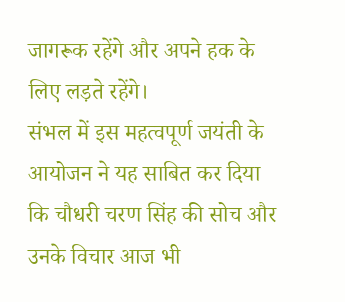जागरूक रहेंगे और अपने हक के लिए लड़ते रहेंगे।
संभल में इस महत्वपूर्ण जयंती के आयोजन ने यह साबित कर दिया कि चौधरी चरण सिंह की सोच और उनके विचार आज भी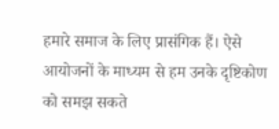हमारे समाज के लिए प्रासंगिक हैं। ऐसे आयोजनों के माध्यम से हम उनके दृष्टिकोण को समझ सकते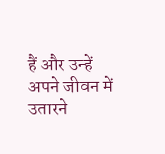हैं और उन्हें अपने जीवन में उतारने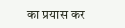का प्रयास कर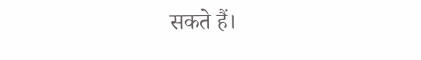सकते हैं।